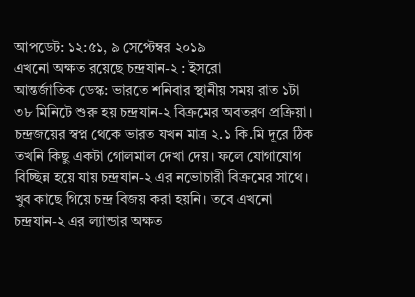আপডেট: ১২:৫১, ৯ সেপ্টেম্বর ২০১৯
এখনো অক্ষত রয়েছে চন্দ্রযান-২ : ইসরো
আন্তর্জাতিক ডেস্ক: ভারতে শনিবার স্থানীয় সময় রাত ১টা ৩৮ মিনিটে শুরু হয় চন্দ্রযান-২ বিক্রমের অবতরণ প্রক্রিয়া। চন্দ্রজয়ের স্বপ্ন থেকে ভারত যখন মাত্র ২.১ কি.মি দূরে ঠিক তখনি কিছু একটা গোলমাল দেখা দেয়। ফলে যোগাযোগ বিচ্ছিন্ন হয়ে যায় চন্দ্রযান-২ এর নভোচারী বিক্রমের সাথে। খুব কাছে গিয়ে চন্দ্র বিজয় করা হয়নি। তবে এখনো চন্দ্রযান-২ এর ল্যান্ডার অক্ষত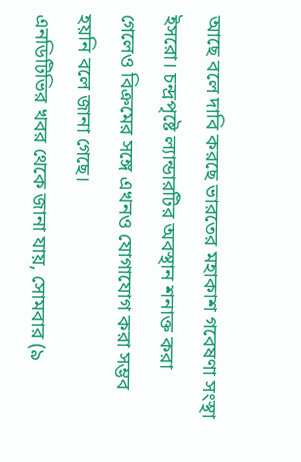আছে বলে দাবি করছে ভারতের মহাকাশ গবেষণা সংস্থা ইসরো। চন্দ্রপৃষ্টে ল্যান্ডারটির অবস্থান শনাক্ত করা গেলেও বিক্রমের সঙ্গে এখনও যোগাযোগ করা সম্ভব হয়নি বলে জানা গেছে।
এনডিটিভির খবর থেকে জানা যায়, সোমবার (৯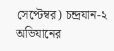সেপ্টেম্বর) চন্দ্রযান-২ অভিযানের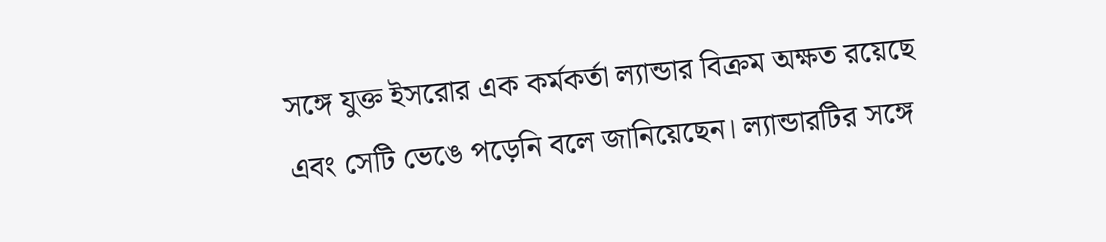সঙ্গে যুক্ত ইসরোর এক কর্মকর্তা ল্যান্ডার বিক্রম অক্ষত রয়েছে এবং সেটি ভেঙে পড়েনি বলে জানিয়েছেন। ল্যান্ডারটির সঙ্গে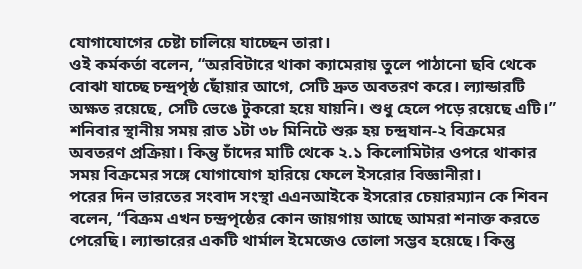যোগাযোগের চেষ্টা চালিয়ে যাচ্ছেন তারা।
ওই কর্মকর্তা বলেন, “অরবিটারে থাকা ক্যামেরায় তুলে পাঠানো ছবি থেকে বোঝা যাচ্ছে চন্দ্রপৃষ্ঠ ছোঁয়ার আগে, সেটি দ্রুত অবতরণ করে। ল্যান্ডারটি অক্ষত রয়েছে, সেটি ভেঙে টুকরো হয়ে যায়নি। শুধু হেলে পড়ে রয়েছে এটি।”
শনিবার স্থানীয় সময় রাত ১টা ৩৮ মিনিটে শুরু হয় চন্দ্রযান-২ বিক্রমের অবতরণ প্রক্রিয়া। কিন্তু চাঁদের মাটি থেকে ২.১ কিলোমিটার ওপরে থাকার সময় বিক্রমের সঙ্গে যোগাযোগ হারিয়ে ফেলে ইসরোর বিজ্ঞানীরা।
পরের দিন ভারতের সংবাদ সংস্থা এএনআইকে ইসরোর চেয়ারম্যান কে শিবন বলেন, “বিক্রম এখন চন্দ্রপৃষ্ঠের কোন জায়গায় আছে আমরা শনাক্ত করতে পেরেছি। ল্যান্ডারের একটি থার্মাল ইমেজেও তোলা সম্ভব হয়েছে। কিন্তু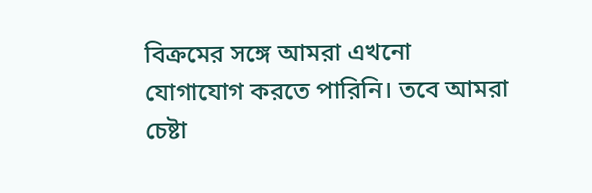বিক্রমের সঙ্গে আমরা এখনো যোগাযোগ করতে পারিনি। তবে আমরা চেষ্টা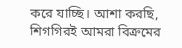করে যাচ্ছি। আশা করছি, শিগগিরই আমরা বিক্রমের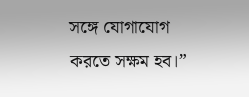সঙ্গে যোগাযোগ করতে সক্ষম হব।”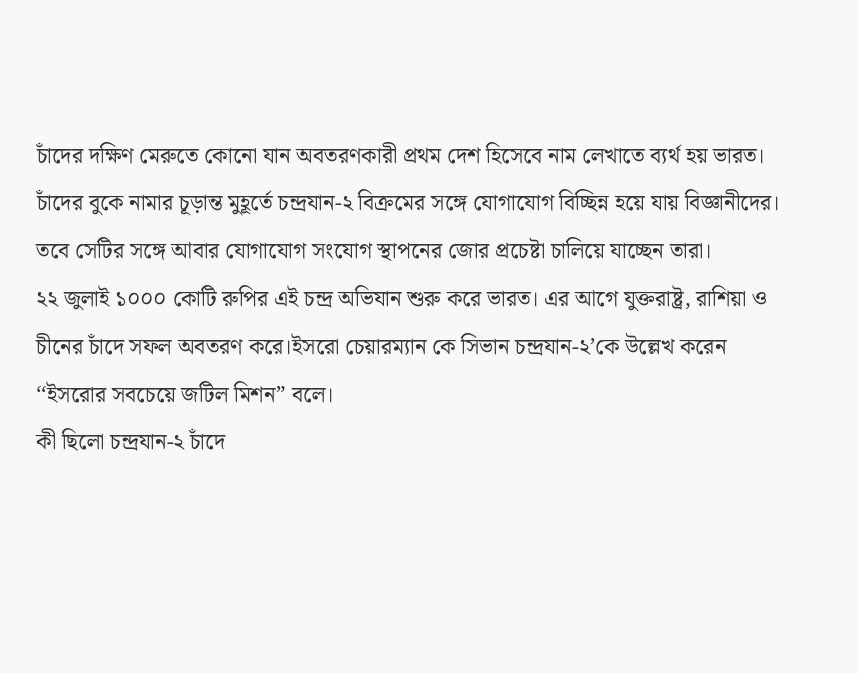চাঁদের দক্ষিণ মেরুতে কোনো যান অবতরণকারী প্রথম দেশ হিসেবে নাম লেখাতে ব্যর্থ হয় ভারত। চাঁদের বুকে নামার চূড়ান্ত মুহূর্তে চন্দ্রযান-২ বিক্রমের সঙ্গে যোগাযোগ বিচ্ছিন্ন হয়ে যায় বিজ্ঞানীদের। তবে সেটির সঙ্গে আবার যোগাযোগ সংযোগ স্থাপনের জোর প্রচেষ্টা চালিয়ে যাচ্ছেন তারা।
২২ জুলাই ১০০০ কোটি রুপির এই চন্দ্র অভিযান শুরু করে ভারত। এর আগে যুক্তরাষ্ট্র, রাশিয়া ও চীনের চাঁদে সফল অবতরণ করে।ইসরো চেয়ারম্যান কে সিভান চন্দ্রযান-২’কে উল্লেখ করেন ‘‘ইসরোর সবচেয়ে জটিল মিশন” বলে।
কী ছিলো চন্দ্রযান-২ চাঁদে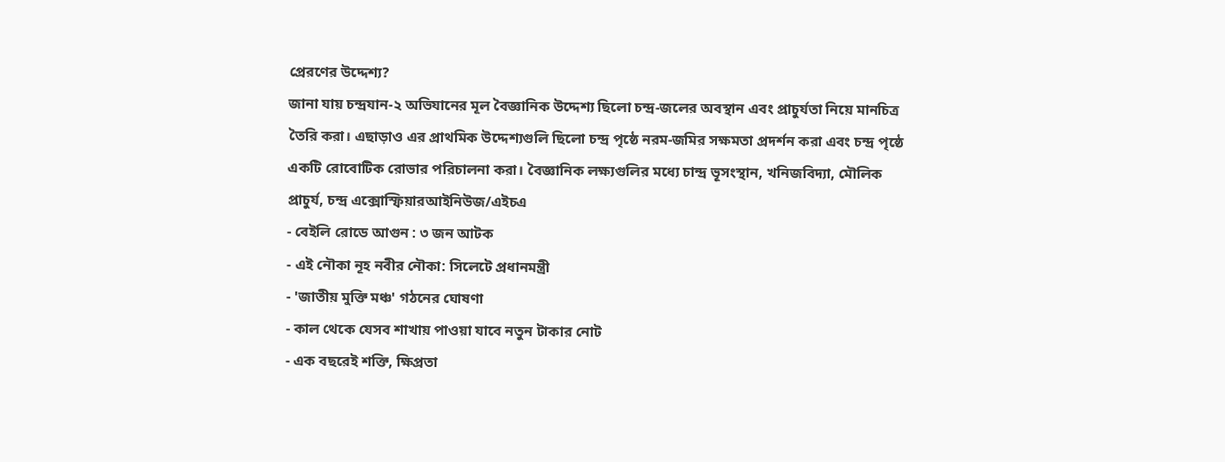প্রেরণের উদ্দেশ্য?
জানা যায় চন্দ্রযান-২ অভিযানের মূল বৈজ্ঞানিক উদ্দেশ্য ছিলো চন্দ্র-জলের অবস্থান এবং প্রাচুর্যতা নিয়ে মানচিত্র তৈরি করা। এছাড়াও এর প্রাথমিক উদ্দেশ্যগুলি ছিলো চন্দ্র পৃষ্ঠে নরম-জমির সক্ষমতা প্রদর্শন করা এবং চন্দ্র পৃষ্ঠে একটি রোবোটিক রোভার পরিচালনা করা। বৈজ্ঞানিক লক্ষ্যগুলির মধ্যে চান্দ্র ভূসংস্থান, খনিজবিদ্যা, মৌলিক প্রাচুর্য, চন্দ্র এক্সোস্ফিয়ারআইনিউজ/এইচএ
- বেইলি রোডে আগুন : ৩ জন আটক
- এই নৌকা নূহ নবীর নৌকা: সিলেটে প্রধানমন্ত্রী
- 'জাতীয় মুক্তি মঞ্চ' গঠনের ঘোষণা
- কাল থেকে যেসব শাখায় পাওয়া যাবে নতুন টাকার নোট
- এক বছরেই শক্তি, ক্ষিপ্রতা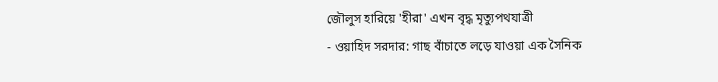জৌলুস হারিয়ে 'হীরা' এখন বৃদ্ধ মৃত্যুপথযাত্রী
- ওয়াহিদ সরদার: গাছ বাঁচাতে লড়ে যাওয়া এক সৈনিক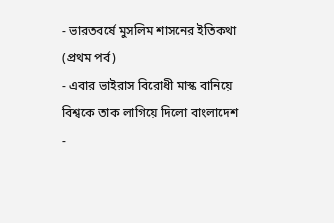- ভারতবর্ষে মুসলিম শাসনের ইতিকথা (প্রথম পর্ব)
- এবার ভাইরাস বিরোধী মাস্ক বানিয়ে বিশ্বকে তাক লাগিয়ে দিলো বাংলাদেশ
-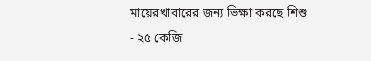মায়েরখাবারের জন্য ভিক্ষা করছে শিশু
- ২৫ কেজি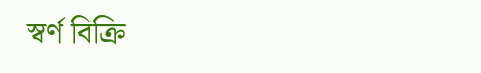স্বর্ণ বিক্রি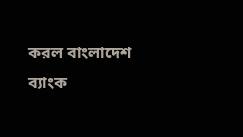করল বাংলাদেশ ব্যাংক